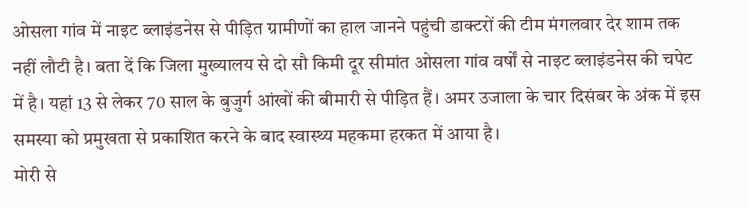ओसला गांव में नाइट ब्लाइंडनेस से पीड़ित ग्रामीणों का हाल जानने पहुंची डाक्टरों की टीम मंगलवार देर शाम तक नहीं लौटी है। बता दें कि जिला मुख्यालय से दो सौ किमी दूर सीमांत ओसला गांव वर्षों से नाइट ब्लाइंडनेस की चपेट में है। यहां 13 से लेकर 70 साल के बुजुर्ग आंखों की बीमारी से पीड़ित हैं। अमर उजाला के चार दिसंबर के अंक में इस समस्या को प्रमुखता से प्रकाशित करने के बाद स्वास्थ्य महकमा हरकत में आया है।
मोरी से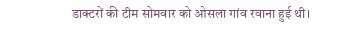डाक्टरों की टीम सोमवार को ओसला गांव रवाना हुई थी।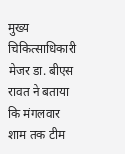मुख्य चिकित्साधिकारी मेजर डा. बीएस रावत ने बताया कि मंगलवार शाम तक टीम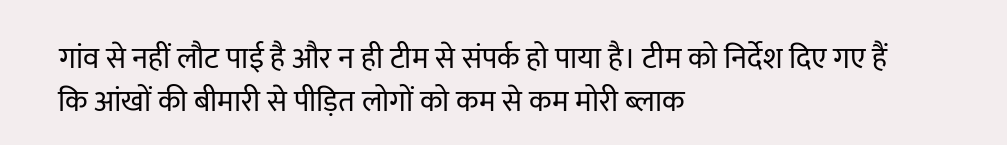गांव से नहीं लौट पाई है और न ही टीम से संपर्क हो पाया है। टीम को निर्देश दिए गए हैं कि आंखों की बीमारी से पीड़ित लोगों को कम से कम मोरी ब्लाक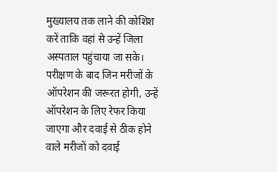मुख्यालय तक लाने की कोशिश करें ताकि वहां से उन्हें जिला अस्पताल पहुंचाया जा सके।
परीक्षण के बाद जिन मरीजों के ऑपरेशन की जरूरत होगी, उन्हें ऑपरेशन के लिए रेफर किया जाएगा और दवाई से ठीक होने वाले मरीजों को दवाई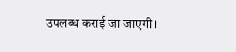उपलब्ध कराई जा जाएगी।